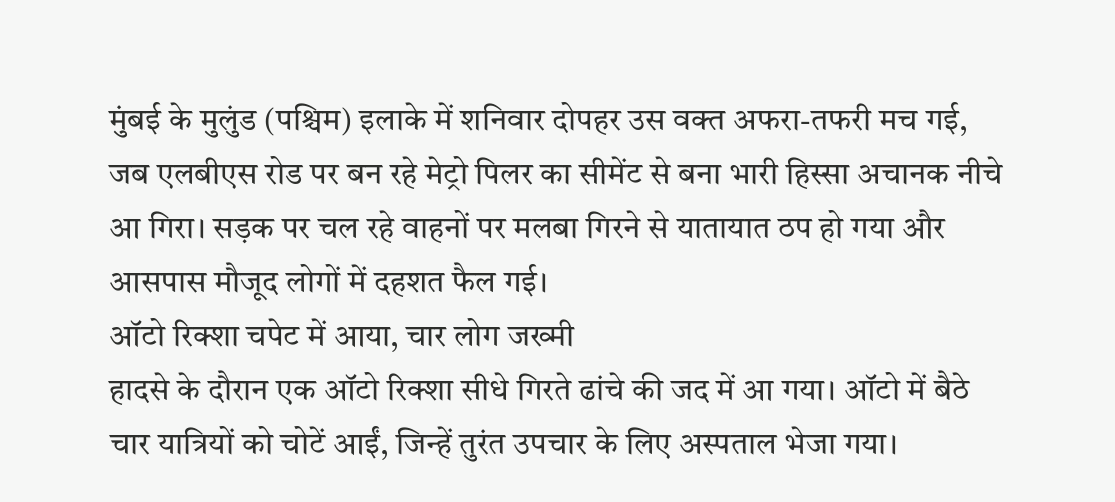मुंबई के मुलुंड (पश्चिम) इलाके में शनिवार दोपहर उस वक्त अफरा-तफरी मच गई, जब एलबीएस रोड पर बन रहे मेट्रो पिलर का सीमेंट से बना भारी हिस्सा अचानक नीचे आ गिरा। सड़क पर चल रहे वाहनों पर मलबा गिरने से यातायात ठप हो गया और आसपास मौजूद लोगों में दहशत फैल गई।
ऑटो रिक्शा चपेट में आया, चार लोग जख्मी
हादसे के दौरान एक ऑटो रिक्शा सीधे गिरते ढांचे की जद में आ गया। ऑटो में बैठे चार यात्रियों को चोटें आईं, जिन्हें तुरंत उपचार के लिए अस्पताल भेजा गया।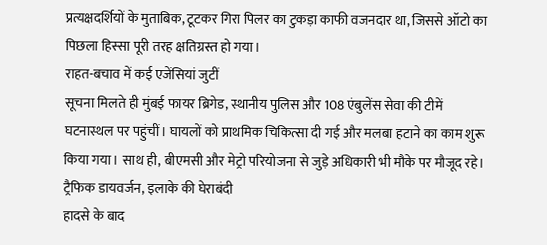प्रत्यक्षदर्शियों के मुताबिक, टूटकर गिरा पिलर का टुकड़ा काफी वजनदार था, जिससे ऑटो का पिछला हिस्सा पूरी तरह क्षतिग्रस्त हो गया।
राहत-बचाव में कई एजेंसियां जुटीं
सूचना मिलते ही मुंबई फायर ब्रिगेड, स्थानीय पुलिस और 108 एंबुलेंस सेवा की टीमें घटनास्थल पर पहुंचीं। घायलों को प्राथमिक चिकित्सा दी गई और मलबा हटाने का काम शुरू किया गया। साथ ही, बीएमसी और मेट्रो परियोजना से जुड़े अधिकारी भी मौके पर मौजूद रहे।
ट्रैफिक डायवर्जन, इलाके की घेराबंदी
हादसे के बाद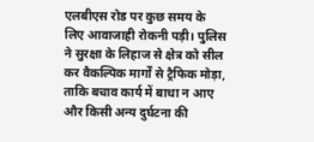एलबीएस रोड पर कुछ समय के लिए आवाजाही रोकनी पड़ी। पुलिस ने सुरक्षा के लिहाज से क्षेत्र को सील कर वैकल्पिक मार्गों से ट्रैफिक मोड़ा, ताकि बचाव कार्य में बाधा न आए और किसी अन्य दुर्घटना की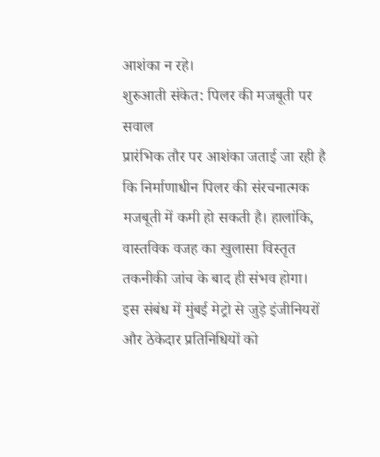आशंका न रहे।
शुरुआती संकेत: पिलर की मजबूती पर सवाल
प्रारंभिक तौर पर आशंका जताई जा रही है कि निर्माणाधीन पिलर की संरचनात्मक मजबूती में कमी हो सकती है। हालांकि, वास्तविक वजह का खुलासा विस्तृत तकनीकी जांच के बाद ही संभव होगा। इस संबंध में मुंबई मेट्रो से जुड़े इंजीनियरों और ठेकेदार प्रतिनिधियों को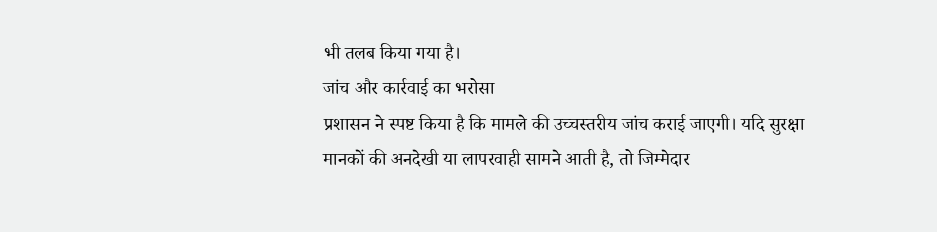भी तलब किया गया है।
जांच और कार्रवाई का भरोसा
प्रशासन ने स्पष्ट किया है कि मामले की उच्चस्तरीय जांच कराई जाएगी। यदि सुरक्षा मानकों की अनदेखी या लापरवाही सामने आती है, तो जिम्मेदार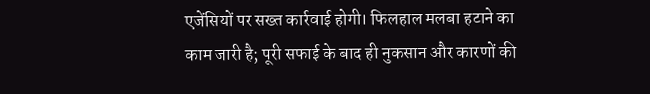एजेंसियों पर सख्त कार्रवाई होगी। फिलहाल मलबा हटाने का काम जारी है; पूरी सफाई के बाद ही नुकसान और कारणों की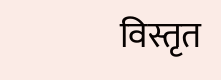विस्तृत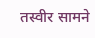तस्वीर सामने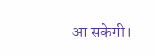आ सकेगी।